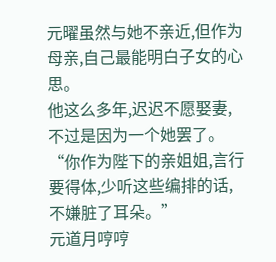元曜虽然与她不亲近,但作为母亲,自己最能明白子女的心思。
他这么多年,迟迟不愿娶妻,不过是因为一个她罢了。
“你作为陛下的亲姐姐,言行要得体,少听这些编排的话,不嫌脏了耳朵。”
元道月哼哼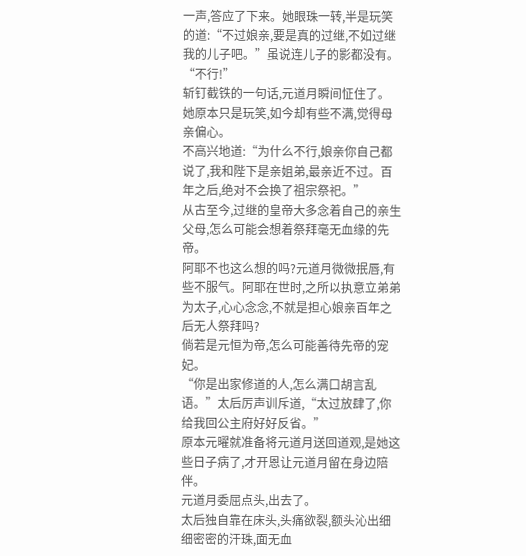一声,答应了下来。她眼珠一转,半是玩笑的道:“不过娘亲,要是真的过继,不如过继我的儿子吧。”虽说连儿子的影都没有。
“不行!”
斩钉截铁的一句话,元道月瞬间怔住了。
她原本只是玩笑,如今却有些不满,觉得母亲偏心。
不高兴地道:“为什么不行,娘亲你自己都说了,我和陛下是亲姐弟,最亲近不过。百年之后,绝对不会换了祖宗祭祀。”
从古至今,过继的皇帝大多念着自己的亲生父母,怎么可能会想着祭拜毫无血缘的先帝。
阿耶不也这么想的吗?元道月微微抿唇,有些不服气。阿耶在世时,之所以执意立弟弟为太子,心心念念,不就是担心娘亲百年之后无人祭拜吗?
倘若是元恒为帝,怎么可能善待先帝的宠妃。
“你是出家修道的人,怎么满口胡言乱语。”太后厉声训斥道,“太过放肆了,你给我回公主府好好反省。”
原本元曜就准备将元道月送回道观,是她这些日子病了,才开恩让元道月留在身边陪伴。
元道月委屈点头,出去了。
太后独自靠在床头,头痛欲裂,额头沁出细细密密的汗珠,面无血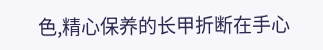色,精心保养的长甲折断在手心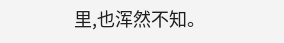里,也浑然不知。